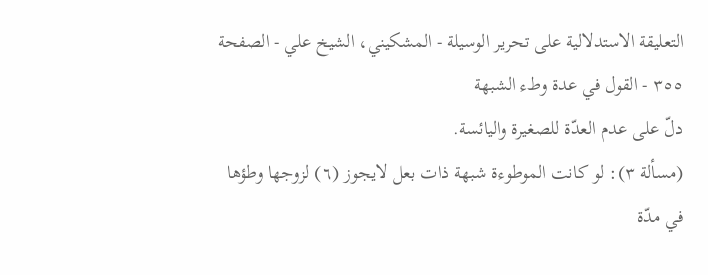التعليقة الاستدلالية على تحرير الوسيلة - المشكيني، الشيخ علي - الصفحة ٣٥٥ - القول في عدة وطء الشبهة
دلّ على عدم العدّة للصغيرة واليائسة.
(مسألة ٣): لو كانت الموطوءة شبهة ذات بعل لايجوز (٦) لزوجها وطؤها في مدّة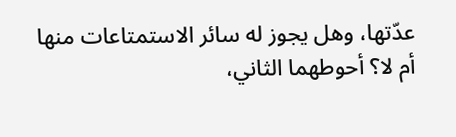عدّتها، وهل يجوز له سائر الاستمتاعات منها أم لا؟ أحوطهما الثاني،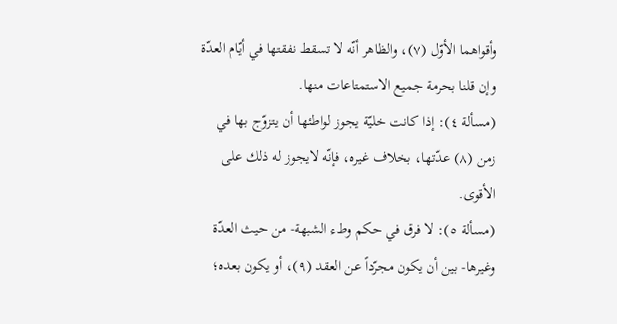وأقواهما الأوّل (٧)، والظاهر أنّه لا تسقط نفقتها في أيّام العدّة وإن قلنا بحرمة جميع الاستمتاعات منها.
(مسألة ٤): إذا كانت خليّة يجوز لواطئها أن يتزوّج بها في زمن (٨) عدّتها، بخلاف غيره، فإنّه لايجوز له ذلك على الأقوى.
(مسألة ٥): لا فرق في حكم وطء الشبهة- من حيث العدّة وغيرها- بين أن يكون مجرّداً عن العقد (٩)، أو يكون بعده؛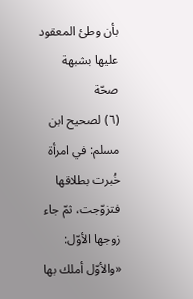بأن وطئ المعقود عليها بشبهة صحّة
(٦) لصحيح ابن مسلم: في امرأة خُبرت بطلاقها فتزوّجت، ثمّ جاء زوجها الأوّل:
«والأوّل أملك بها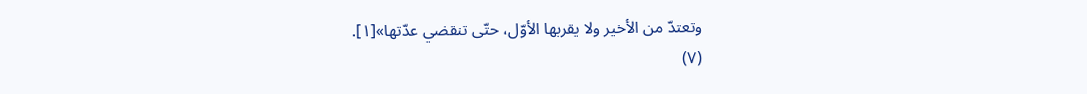وتعتدّ من الأخير ولا يقربها الأوّل، حتّى تنقضي عدّتها»[١].
(٧)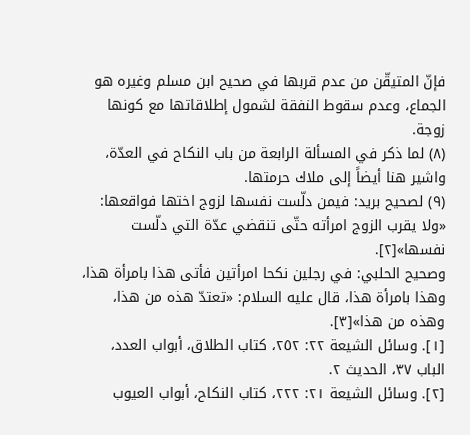فإنّ المتيقّن من عدم قربها في صحيح ابن مسلم وغيره هو الجماع، وعدم سقوط النفقة لشمول إطلاقاتها مع كونها زوجة.
(٨) لما ذكر في المسألة الرابعة من باب النكاح في العدّة، واشير هنا أيضاً إلى ملاك حرمتها.
(٩) لصحيح بريد: فيمن دلّست نفسها لزوج اختها فواقعها: «ولا يقرب الزوج امرأته حتّى تنقضي عدّة التي دلّست نفسها»[٢].
وصحيح الحلبي: في رجلين نكحا امرأتين فأتى هذا بامرأة هذا، وهذا بامرأة هذا، قال عليه السلام: «تعتدّ هذه من هذا، وهذه من هذا»[٣].
[١]. وسائل الشيعة ٢٢: ٢٥٢، كتاب الطلاق، أبواب العدد، الباب ٣٧، الحديث ٢.
[٢]. وسائل الشيعة ٢١: ٢٢٢، كتاب النكاح، أبواب العيوب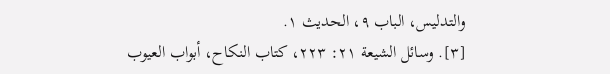والتدليس، الباب ٩، الحديث ١.
[٣]. وسائل الشيعة ٢١: ٢٢٣، كتاب النكاح، أبواب العيوب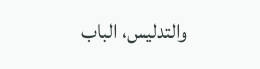والتدليس، الباب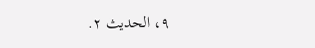٩، الحديث ٢.